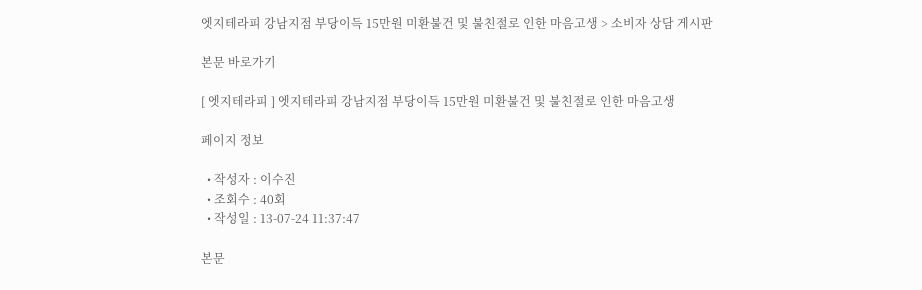엣지테라피 강남지점 부당이득 15만원 미환불건 및 불친절로 인한 마음고생 > 소비자 상담 게시판

본문 바로가기

[ 엣지테라피 ] 엣지테라피 강남지점 부당이득 15만원 미환불건 및 불친절로 인한 마음고생

페이지 정보

  • 작성자 : 이수진
  • 조회수 : 40회
  • 작성일 : 13-07-24 11:37:47

본문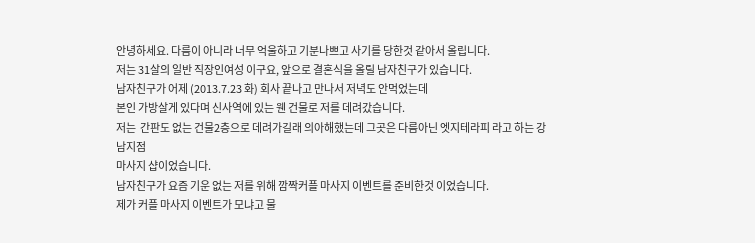안녕하세요. 다름이 아니라 너무 억울하고 기분나쁘고 사기를 당한것 같아서 올립니다.
저는 31살의 일반 직장인여성 이구요, 앞으로 결혼식을 올릴 남자친구가 있습니다.
남자친구가 어제 (2013.7.23 화) 회사 끝나고 만나서 저녁도 안먹었는데
본인 가방살게 있다며 신사역에 있는 웬 건물로 저를 데려갔습니다.
저는  간판도 없는 건물2층으로 데려가길래 의아해했는데 그곳은 다름아닌 엣지테라피 라고 하는 강남지점
마사지 샵이었습니다.
남자친구가 요즘 기운 없는 저를 위해 깜짝커플 마사지 이벤트를 준비한것 이었습니다.
제가 커플 마사지 이벤트가 모냐고 물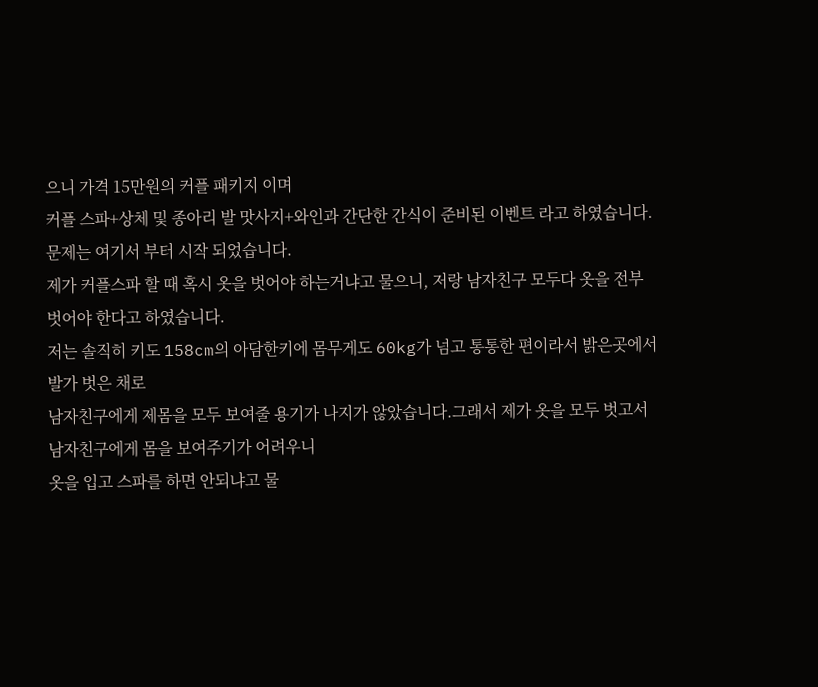으니 가격 15만원의 커플 패키지 이며
커플 스파+상체 및 종아리 발 맛사지+와인과 간단한 간식이 준비된 이벤트 라고 하였습니다.
문제는 여기서 부터 시작 되었습니다.
제가 커플스파 할 때 혹시 옷을 벗어야 하는거냐고 물으니, 저랑 남자친구 모두다 옷을 전부 벗어야 한다고 하였습니다.
저는 솔직히 키도 158cm의 아담한키에 몸무게도 60kg가 넘고 통통한 편이라서 밝은곳에서 발가 벗은 채로
남자친구에게 제몸을 모두 보여줄 용기가 나지가 않았습니다.그래서 제가 옷을 모두 벗고서 남자친구에게 몸을 보여주기가 어려우니
옷을 입고 스파를 하면 안되냐고 물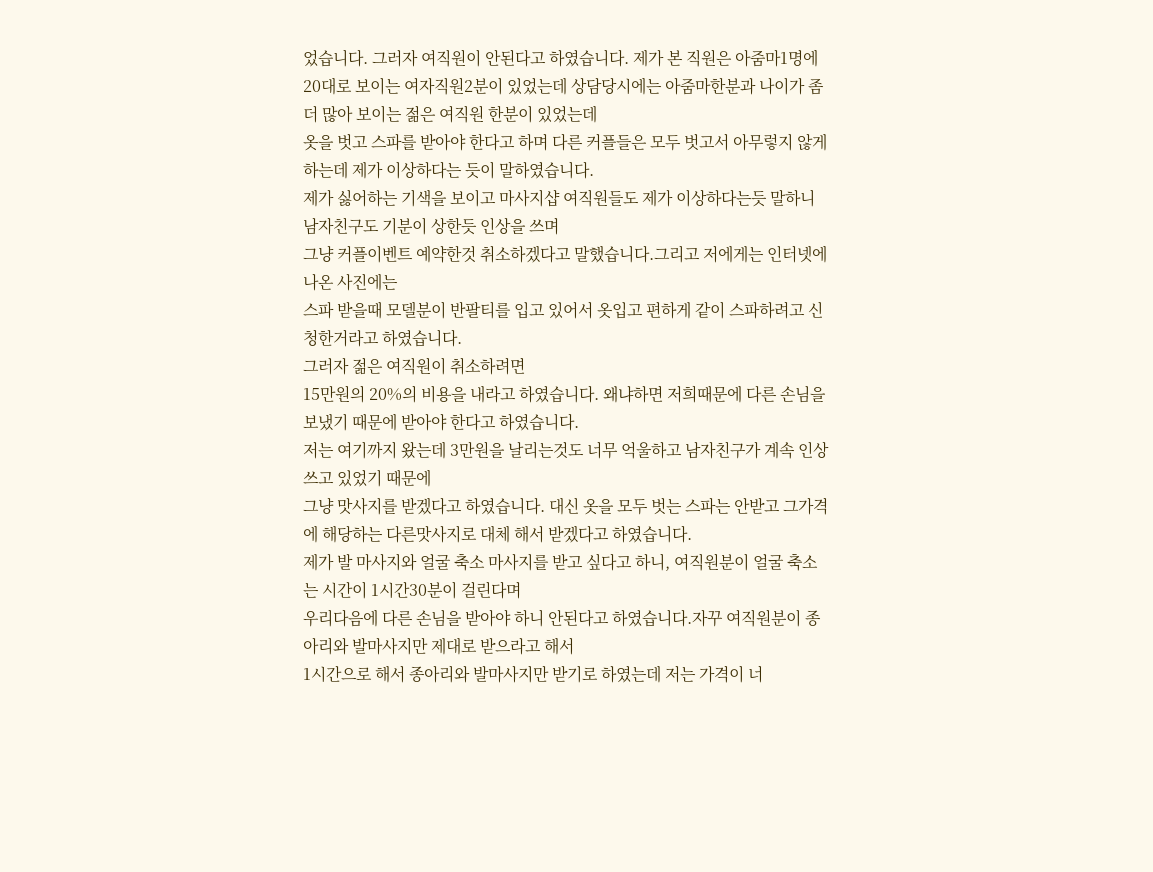었습니다. 그러자 여직원이 안된다고 하였습니다. 제가 본 직원은 아줌마1명에
20대로 보이는 여자직원2분이 있었는데 상담당시에는 아줌마한분과 나이가 좀더 많아 보이는 젊은 여직원 한분이 있었는데
옷을 벗고 스파를 받아야 한다고 하며 다른 커플들은 모두 벗고서 아무렇지 않게 하는데 제가 이상하다는 듯이 말하였습니다.
제가 싫어하는 기색을 보이고 마사지샵 여직원들도 제가 이상하다는듯 말하니 남자친구도 기분이 상한듯 인상을 쓰며
그냥 커플이벤트 예약한것 취소하겠다고 말했습니다.그리고 저에게는 인터넷에 나온 사진에는
스파 받을때 모델분이 반팔티를 입고 있어서 옷입고 편하게 같이 스파하려고 신청한거라고 하였습니다.
그러자 젊은 여직원이 취소하려면
15만원의 20%의 비용을 내라고 하였습니다. 왜냐하면 저희때문에 다른 손님을 보냈기 때문에 받아야 한다고 하였습니다.
저는 여기까지 왔는데 3만원을 날리는것도 너무 억울하고 남자친구가 계속 인상 쓰고 있었기 때문에
그냥 맛사지를 받겠다고 하였습니다. 대신 옷을 모두 벗는 스파는 안받고 그가격에 해당하는 다른맛사지로 대체 해서 받겠다고 하였습니다.
제가 발 마사지와 얼굴 축소 마사지를 받고 싶다고 하니, 여직원분이 얼굴 축소는 시간이 1시간30분이 걸린다며
우리다음에 다른 손님을 받아야 하니 안된다고 하였습니다.자꾸 여직원분이 종아리와 발마사지만 제대로 받으라고 해서
1시간으로 해서 종아리와 발마사지만 받기로 하였는데 저는 가격이 너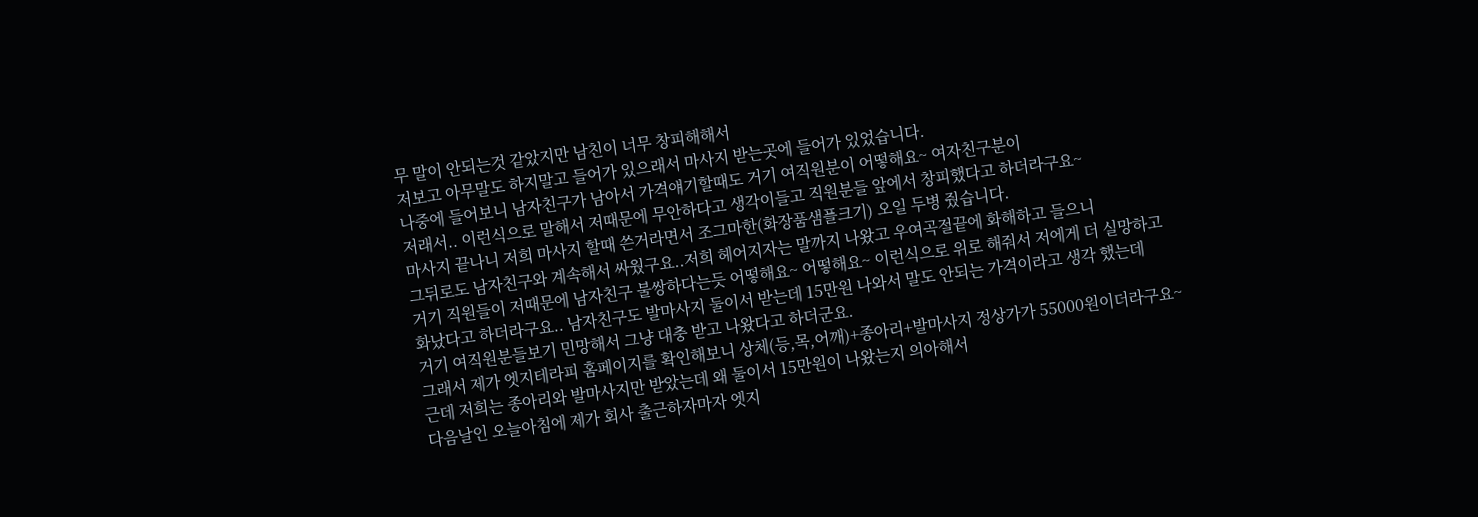무 말이 안되는것 같았지만 남친이 너무 창피해해서
저보고 아무말도 하지말고 들어가 있으래서 마사지 받는곳에 들어가 있었습니다.
나중에 들어보니 남자친구가 남아서 가격얘기할때도 거기 여직원분이 어떻해요~ 여자친구분이
저래서.. 이런식으로 말해서 저때문에 무안하다고 생각이들고 직원분들 앞에서 창피했다고 하더라구요~
마사지 끝나니 저희 마사지 할때 쓴거라면서 조그마한(화장품샘플크기) 오일 두병 줬습니다.
그뒤로도 남자친구와 계속해서 싸웠구요..저희 헤어지자는 말까지 나왔고 우여곡절끝에 화해하고 들으니
거기 직원들이 저때문에 남자친구 불쌍하다는듯 어떻해요~ 어떻해요~ 이런식으로 위로 해줘서 저에게 더 실망하고
화났다고 하더라구요.. 남자친구도 발마사지 둘이서 받는데 15만원 나와서 말도 안되는 가격이라고 생각 했는데
거기 여직원분들보기 민망해서 그냥 대충 받고 나왔다고 하더군요.
그래서 제가 엣지테라피 홈페이지를 확인해보니 상체(등,목,어깨)+종아리+발마사지 정상가가 55000원이더라구요~
근데 저희는 종아리와 발마사지만 받았는데 왜 둘이서 15만원이 나왔는지 의아해서
다음날인 오늘아침에 제가 회사 출근하자마자 엣지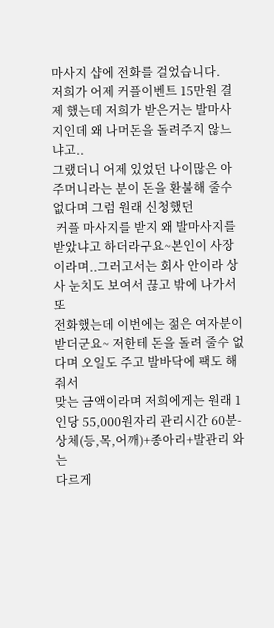마사지 샵에 전화를 걸었습니다.
저희가 어제 커플이벤트 15만원 결제 했는데 저희가 받은거는 발마사지인데 왜 나머돈을 돌려주지 않느냐고..
그랬더니 어제 있었던 나이많은 아주머니라는 분이 돈을 환불해 줄수 없다며 그럼 원래 신청했던
 커플 마사지를 받지 왜 발마사지를 받았냐고 하더라구요~본인이 사장이라며..그러고서는 회사 안이라 상사 눈치도 보여서 끊고 밖에 나가서 또
전화했는데 이번에는 젊은 여자분이 받더군요~ 저한테 돈을 돌려 줄수 없다며 오일도 주고 발바닥에 팩도 해줘서
맞는 금액이라며 저희에게는 원래 1인당 55,000원자리 관리시간 60분-상체(등,목,어깨)+종아리+발관리 와는
다르게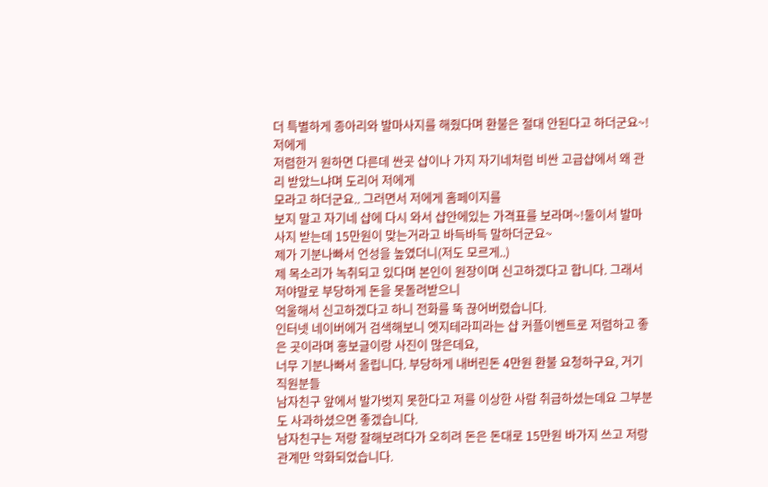더 특별하게 종아리와 발마사지를 해줬다며 환불은 절대 안된다고 하더군요~! 저에게
저렴한거 원하면 다른데 싼곳 샵이나 가지 자기네처럼 비싼 고급샵에서 왜 관리 받았느냐며 도리어 저에게
모라고 하더군요.. 그러면서 저에게 홈페이지를
보지 말고 자기네 샵에 다시 와서 샵안에있는 가격표를 보라며~!둘이서 발마사지 받는데 15만원이 맞는거라고 바득바득 말하더군요~
제가 기분나빠서 언성을 높였더니(저도 모르게..)
제 목소리가 녹취되고 있다며 본인이 원장이며 신고하겠다고 합니다. 그래서 저야말로 부당하게 돈을 못돌려받으니
억울해서 신고하겠다고 하니 전화를 뚝 끊어버렸습니다.
인터넷 네이버에거 검색해보니 엣지테라피라는 샵 커플이벤트로 저렴하고 좋은 곳이라며 홍보글이랑 사진이 많은데요,
너무 기분나빠서 올립니다. 부당하게 내버린돈 4만원 환불 요청하구요, 거기 직원분들
남자친구 앞에서 발가벗지 못한다고 저를 이상한 사람 취급하셨는데요 그부분도 사과하셨으면 좋겠습니다.
남자친구는 저랑 잘해보려다가 오히려 돈은 돈대로 15만원 바가지 쓰고 저랑 관계만 악화되었습니다.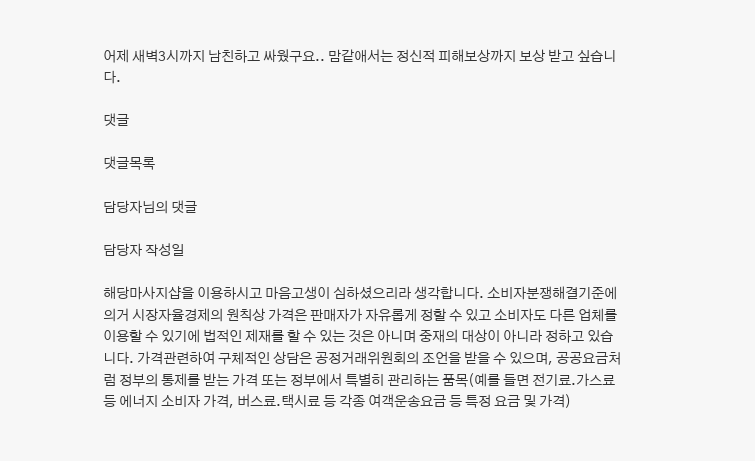어제 새벽3시까지 남친하고 싸웠구요.. 맘같애서는 정신적 피해보상까지 보상 받고 싶습니다.

댓글

댓글목록

담당자님의 댓글

담당자 작성일

해당마사지샵을 이용하시고 마음고생이 심하셨으리라 생각합니다. 소비자분쟁해결기준에 의거 시장자율경제의 원칙상 가격은 판매자가 자유롭게 정할 수 있고 소비자도 다른 업체를 이용할 수 있기에 법적인 제재를 할 수 있는 것은 아니며 중재의 대상이 아니라 정하고 있습니다. 가격관련하여 구체적인 상담은 공정거래위원회의 조언을 받을 수 있으며, 공공요금처럼 정부의 통제를 받는 가격 또는 정부에서 특별히 관리하는 품목(예를 들면 전기료.가스료 등 에너지 소비자 가격, 버스료.택시료 등 각종 여객운송요금 등 특정 요금 및 가격)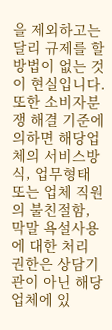을 제외하고는 달리 규제를 할 방법이 없는 것이 현실입니다. 또한 소비자분쟁 해결 기준에 의하면 해당업체의 서비스방식, 업무형태 또는 업체 직원의 불친절함, 막말 욕설사용에 대한 처리 권한은 상담기관이 아닌 해당 업체에 있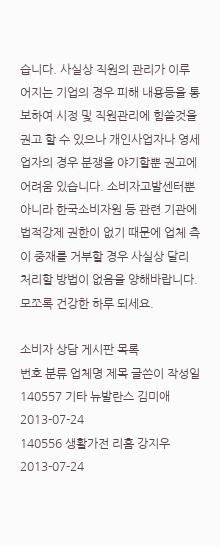습니다. 사실상 직원의 관리가 이루어지는 기업의 경우 피해 내용등을 통보하여 시정 및 직원관리에 힘쓸것을 권고 할 수 있으나 개인사업자나 영세업자의 경우 분쟁을 야기할뿐 권고에 어려움 있습니다. 소비자고발센터뿐 아니라 한국소비자원 등 관련 기관에 법적강제 권한이 없기 때문에 업체 측이 중재를 거부할 경우 사실상 달리 처리할 방법이 없음을 양해바랍니다. 모쪼록 건강한 하루 되세요.

소비자 상담 게시판 목록
번호 분류 업체명 제목 글쓴이 작성일
140557 기타 뉴발란스 김미애 2013-07-24
140556 생활가전 리홈 강지우 2013-07-24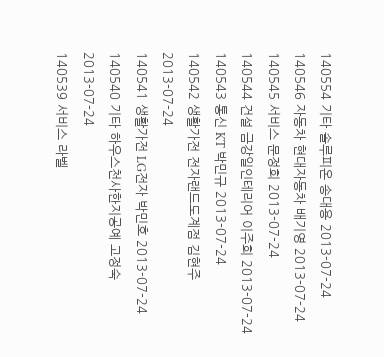140554 기타 솔루피온 송대용 2013-07-24
140546 자동차 현대자동차 배기영 2013-07-24
140545 서비스 문정희 2013-07-24
140544 건설 금강일인테리어 이주희 2013-07-24
140543 통신 KT 박민규 2013-07-24
140542 생활가전 전자랜드도계점 김현주 2013-07-24
140541 생활가전 LG전자 박민호 2013-07-24
140540 기타 하우스천사한지공예 고정숙 2013-07-24
140539 서비스 라벨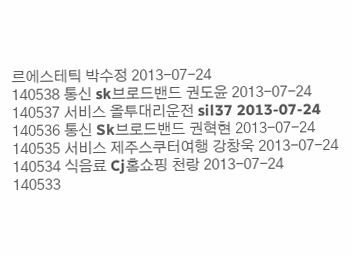르에스테틱 박수정 2013-07-24
140538 통신 sk브로드밴드 권도윤 2013-07-24
140537 서비스 올투대리운전 sil37 2013-07-24
140536 통신 Sk브로드밴드 권혁현 2013-07-24
140535 서비스 제주스쿠터여행 강창욱 2013-07-24
140534 식음료 Cj홈쇼핑 천랑 2013-07-24
140533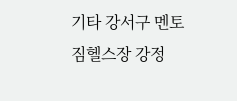기타 강서구 멘토짐헬스장 강정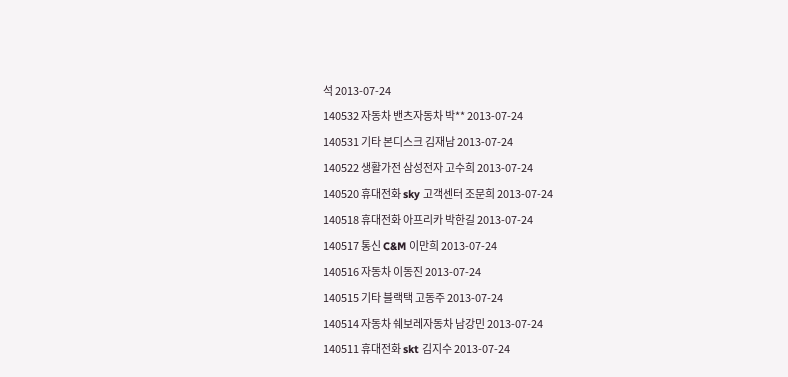석 2013-07-24
140532 자동차 밴츠자동차 박** 2013-07-24
140531 기타 본디스크 김재남 2013-07-24
140522 생활가전 삼성전자 고수희 2013-07-24
140520 휴대전화 sky 고객센터 조문희 2013-07-24
140518 휴대전화 아프리카 박한길 2013-07-24
140517 통신 C&M 이만희 2013-07-24
140516 자동차 이동진 2013-07-24
140515 기타 블랙택 고동주 2013-07-24
140514 자동차 쉐보레자동차 남강민 2013-07-24
140511 휴대전화 skt 김지수 2013-07-24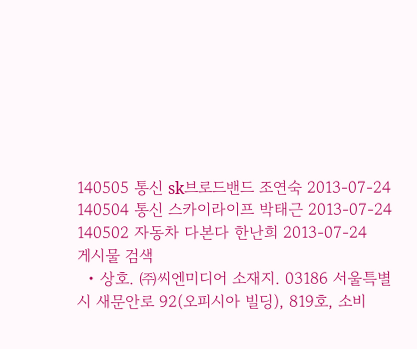140505 통신 sk브로드밴드 조연숙 2013-07-24
140504 통신 스카이라이프 박태근 2013-07-24
140502 자동차 다본다 한난희 2013-07-24
게시물 검색
  • 상호. ㈜씨엔미디어 소재지. 03186 서울특별시 새문안로 92(오피시아 빌딩), 819호, 소비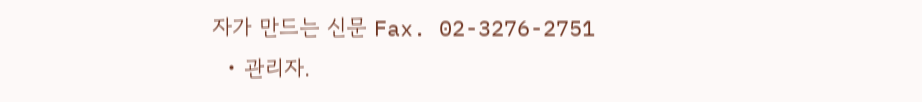자가 만드는 신문 Fax. 02-3276-2751
  • 관리자.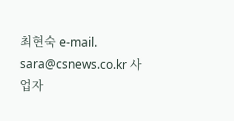최현숙 e-mail. sara@csnews.co.kr 사업자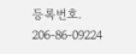등록번호. 206-86-09224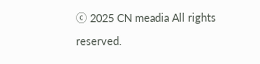ⓒ 2025 CN meadia All rights reserved.